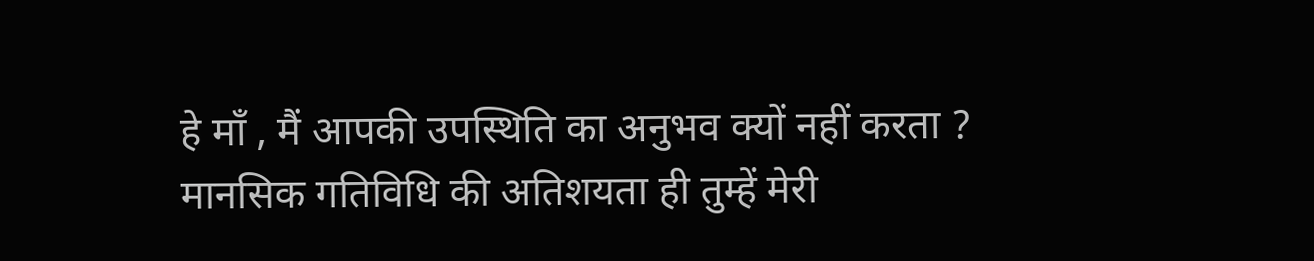हे माँ , मैं आपकी उपस्थिति का अनुभव क्यों नहीं करता ?
मानसिक गतिविधि की अतिशयता ही तुम्हें मेरी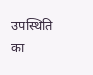उपस्थिति का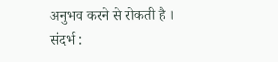अनुभव करने से रोकती है ।
संदर्भ :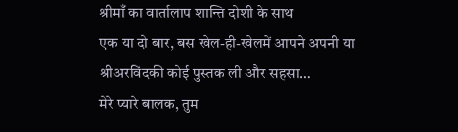श्रीमाँ का वार्तालाप शान्ति दोशी के साथ
एक या दो बार, बस खेल-ही-खेलमें आपने अपनी या श्रीअरविंदकी कोई पुस्तक ली और सहसा…
मेरे प्यारे बालक, तुम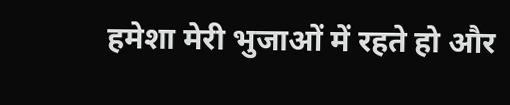हमेशा मेरी भुजाओं में रहते हो और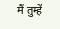मैं तुम्हें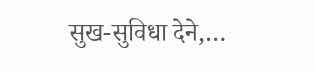सुख-सुविधा देने,…